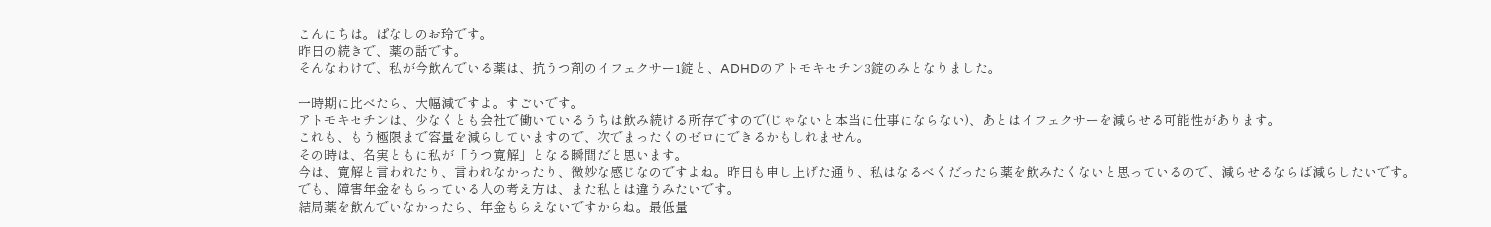こんにちは。ぱなしのお玲です。
昨日の続きで、薬の話です。
そんなわけで、私が今飲んでいる薬は、抗うつ剤のイフェクサー1錠と、ADHDのアトモキセチン3錠のみとなりました。

一時期に比べたら、大幅減ですよ。すごいです。
アトモキセチンは、少なくとも会社で働いているうちは飲み続ける所存ですので(じゃないと本当に仕事にならない)、あとはイフェクサーを減らせる可能性があります。
これも、もう極限まで容量を減らしていますので、次でまったくのゼロにできるかもしれません。
その時は、名実ともに私が「うつ寛解」となる瞬間だと思います。
今は、寛解と言われたり、言われなかったり、微妙な感じなのですよね。昨日も申し上げた通り、私はなるべくだったら薬を飲みたくないと思っているので、減らせるならば減らしたいです。
でも、障害年金をもらっている人の考え方は、また私とは違うみたいです。
結局薬を飲んでいなかったら、年金もらえないですからね。最低量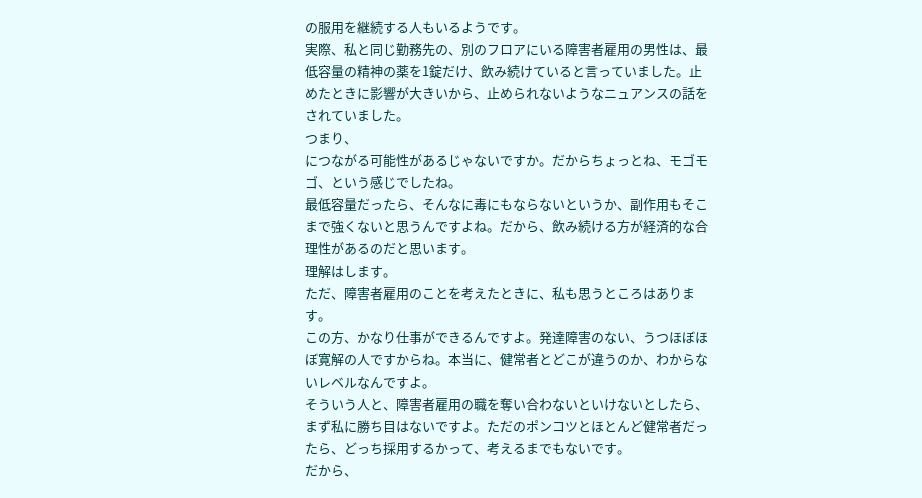の服用を継続する人もいるようです。
実際、私と同じ勤務先の、別のフロアにいる障害者雇用の男性は、最低容量の精神の薬を1錠だけ、飲み続けていると言っていました。止めたときに影響が大きいから、止められないようなニュアンスの話をされていました。
つまり、
につながる可能性があるじゃないですか。だからちょっとね、モゴモゴ、という感じでしたね。
最低容量だったら、そんなに毒にもならないというか、副作用もそこまで強くないと思うんですよね。だから、飲み続ける方が経済的な合理性があるのだと思います。
理解はします。
ただ、障害者雇用のことを考えたときに、私も思うところはあります。
この方、かなり仕事ができるんですよ。発達障害のない、うつほぼほぼ寛解の人ですからね。本当に、健常者とどこが違うのか、わからないレベルなんですよ。
そういう人と、障害者雇用の職を奪い合わないといけないとしたら、まず私に勝ち目はないですよ。ただのポンコツとほとんど健常者だったら、どっち採用するかって、考えるまでもないです。
だから、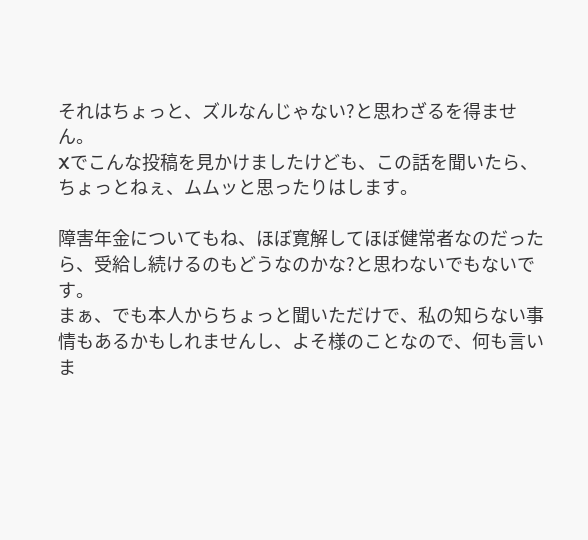それはちょっと、ズルなんじゃない?と思わざるを得ません。
Xでこんな投稿を見かけましたけども、この話を聞いたら、ちょっとねぇ、ムムッと思ったりはします。

障害年金についてもね、ほぼ寛解してほぼ健常者なのだったら、受給し続けるのもどうなのかな?と思わないでもないです。
まぁ、でも本人からちょっと聞いただけで、私の知らない事情もあるかもしれませんし、よそ様のことなので、何も言いま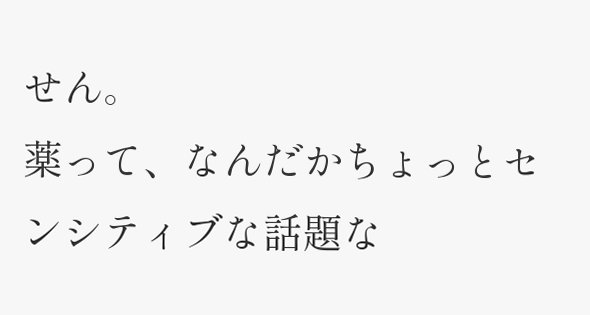せん。
薬って、なんだかちょっとセンシティブな話題な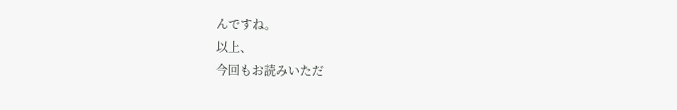んですね。
以上、
今回もお読みいただ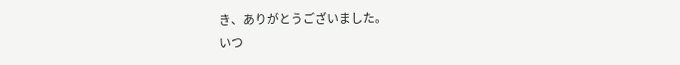き、ありがとうございました。
いつ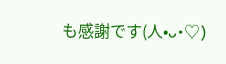も感謝です(人•ᴗ•♡)